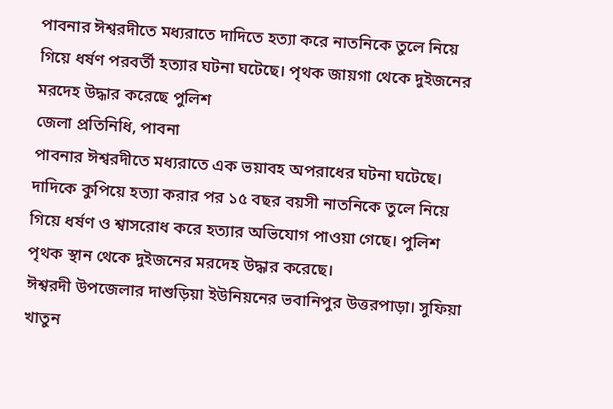পাবনার ঈশ্বরদীতে মধ্যরাতে দাদিতে হত্যা করে নাতনিকে তুলে নিয়ে গিয়ে ধর্ষণ পরবর্তী হত্যার ঘটনা ঘটেছে। পৃথক জায়গা থেকে দুইজনের মরদেহ উদ্ধার করেছে পুলিশ
জেলা প্রতিনিধি, পাবনা
পাবনার ঈশ্বরদীতে মধ্যরাতে এক ভয়াবহ অপরাধের ঘটনা ঘটেছে। দাদিকে কুপিয়ে হত্যা করার পর ১৫ বছর বয়সী নাতনিকে তুলে নিয়ে গিয়ে ধর্ষণ ও শ্বাসরোধ করে হত্যার অভিযোগ পাওয়া গেছে। পুলিশ পৃথক স্থান থেকে দুইজনের মরদেহ উদ্ধার করেছে।
ঈশ্বরদী উপজেলার দাশুড়িয়া ইউনিয়নের ভবানিপুর উত্তরপাড়া। সুফিয়া খাতুন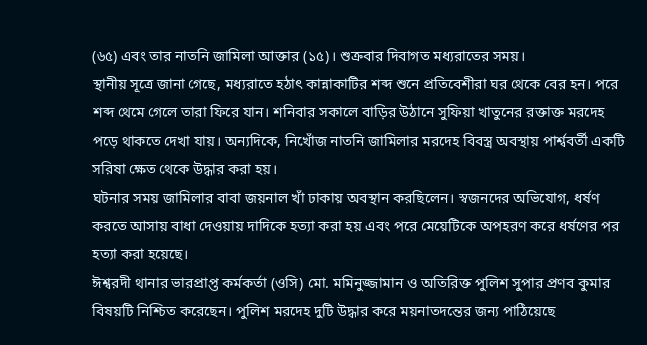(৬৫) এবং তার নাতনি জামিলা আক্তার (১৫)। শুক্রবার দিবাগত মধ্যরাতের সময়।
স্থানীয় সূত্রে জানা গেছে, মধ্যরাতে হঠাৎ কান্নাকাটির শব্দ শুনে প্রতিবেশীরা ঘর থেকে বের হন। পরে শব্দ থেমে গেলে তারা ফিরে যান। শনিবার সকালে বাড়ির উঠানে সুফিয়া খাতুনের রক্তাক্ত মরদেহ পড়ে থাকতে দেখা যায়। অন্যদিকে, নিখোঁজ নাতনি জামিলার মরদেহ বিবস্ত্র অবস্থায় পার্শ্ববর্তী একটি সরিষা ক্ষেত থেকে উদ্ধার করা হয়।
ঘটনার সময় জামিলার বাবা জয়নাল খাঁ ঢাকায় অবস্থান করছিলেন। স্বজনদের অভিযোগ, ধর্ষণ করতে আসায় বাধা দেওয়ায় দাদিকে হত্যা করা হয় এবং পরে মেয়েটিকে অপহরণ করে ধর্ষণের পর হত্যা করা হয়েছে।
ঈশ্বরদী থানার ভারপ্রাপ্ত কর্মকর্তা (ওসি) মো. মমিনুজ্জামান ও অতিরিক্ত পুলিশ সুপার প্রণব কুমার বিষয়টি নিশ্চিত করেছেন। পুলিশ মরদেহ দুটি উদ্ধার করে ময়নাতদন্তের জন্য পাঠিয়েছে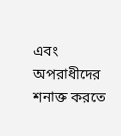এবং অপরাধীদের শনাক্ত করতে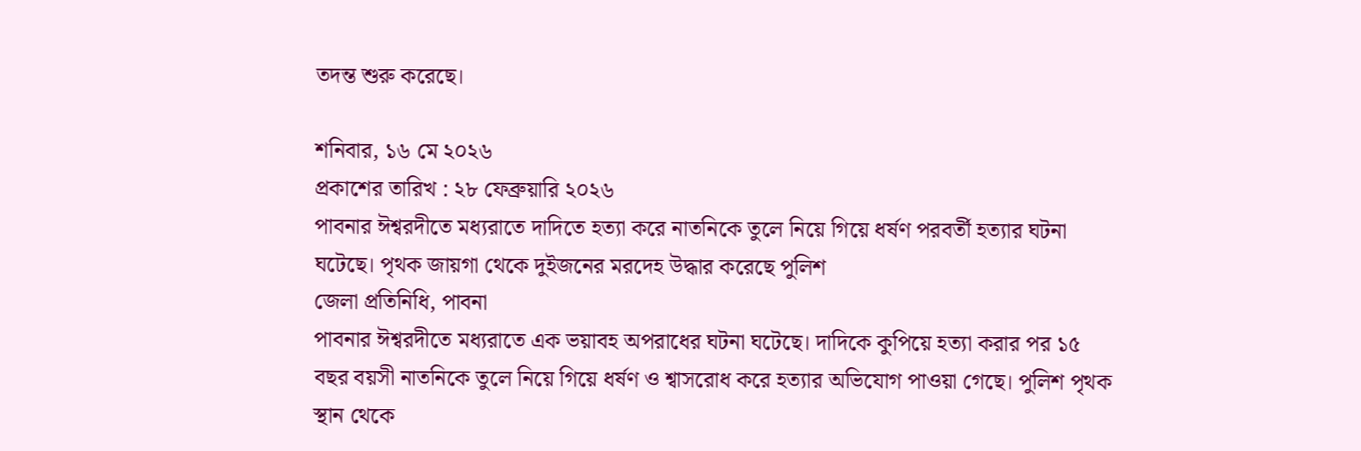তদন্ত শুরু করেছে।

শনিবার, ১৬ মে ২০২৬
প্রকাশের তারিখ : ২৮ ফেব্রুয়ারি ২০২৬
পাবনার ঈশ্বরদীতে মধ্যরাতে দাদিতে হত্যা করে নাতনিকে তুলে নিয়ে গিয়ে ধর্ষণ পরবর্তী হত্যার ঘটনা ঘটেছে। পৃথক জায়গা থেকে দুইজনের মরদেহ উদ্ধার করেছে পুলিশ
জেলা প্রতিনিধি, পাবনা
পাবনার ঈশ্বরদীতে মধ্যরাতে এক ভয়াবহ অপরাধের ঘটনা ঘটেছে। দাদিকে কুপিয়ে হত্যা করার পর ১৫ বছর বয়সী নাতনিকে তুলে নিয়ে গিয়ে ধর্ষণ ও শ্বাসরোধ করে হত্যার অভিযোগ পাওয়া গেছে। পুলিশ পৃথক স্থান থেকে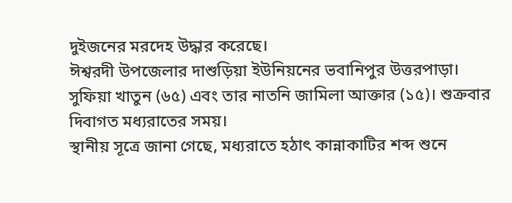দুইজনের মরদেহ উদ্ধার করেছে।
ঈশ্বরদী উপজেলার দাশুড়িয়া ইউনিয়নের ভবানিপুর উত্তরপাড়া। সুফিয়া খাতুন (৬৫) এবং তার নাতনি জামিলা আক্তার (১৫)। শুক্রবার দিবাগত মধ্যরাতের সময়।
স্থানীয় সূত্রে জানা গেছে, মধ্যরাতে হঠাৎ কান্নাকাটির শব্দ শুনে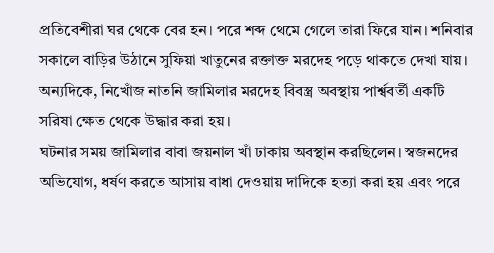প্রতিবেশীরা ঘর থেকে বের হন। পরে শব্দ থেমে গেলে তারা ফিরে যান। শনিবার সকালে বাড়ির উঠানে সুফিয়া খাতুনের রক্তাক্ত মরদেহ পড়ে থাকতে দেখা যায়। অন্যদিকে, নিখোঁজ নাতনি জামিলার মরদেহ বিবস্ত্র অবস্থায় পার্শ্ববর্তী একটি সরিষা ক্ষেত থেকে উদ্ধার করা হয়।
ঘটনার সময় জামিলার বাবা জয়নাল খাঁ ঢাকায় অবস্থান করছিলেন। স্বজনদের অভিযোগ, ধর্ষণ করতে আসায় বাধা দেওয়ায় দাদিকে হত্যা করা হয় এবং পরে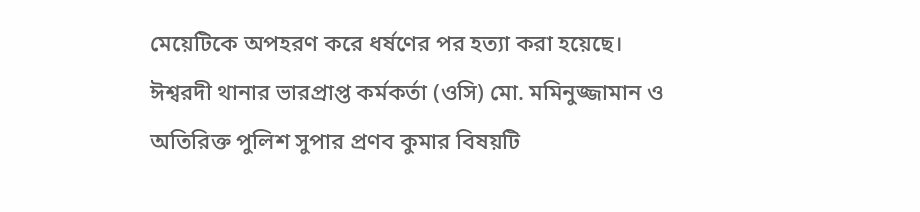মেয়েটিকে অপহরণ করে ধর্ষণের পর হত্যা করা হয়েছে।
ঈশ্বরদী থানার ভারপ্রাপ্ত কর্মকর্তা (ওসি) মো. মমিনুজ্জামান ও অতিরিক্ত পুলিশ সুপার প্রণব কুমার বিষয়টি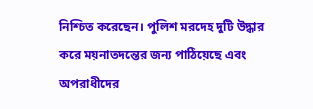নিশ্চিত করেছেন। পুলিশ মরদেহ দুটি উদ্ধার করে ময়নাতদন্তের জন্য পাঠিয়েছে এবং অপরাধীদের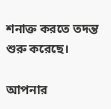শনাক্ত করতে তদন্ত শুরু করেছে।

আপনার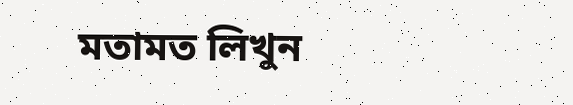মতামত লিখুন